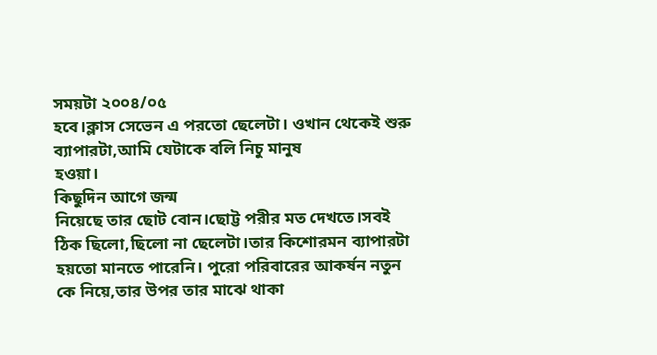সময়টা ২০০৪/০৫
হবে।ক্লাস সেভেন এ পরতো ছেলেটা। ওখান থেকেই শুরু ব্যাপারটা,আমি যেটাকে বলি নিচু মানুষ
হওয়া।
কিছুদিন আগে জন্ম
নিয়েছে তার ছোট বোন।ছোট্ট পরীর মত দেখতে।সবই ঠিক ছিলো,ছিলো না ছেলেটা।তার কিশোরমন ব্যাপারটা
হয়তো মানতে পারেনি। পুরো পরিবারের আকর্ষন নতুন কে নিয়ে,তার উপর তার মাঝে থাকা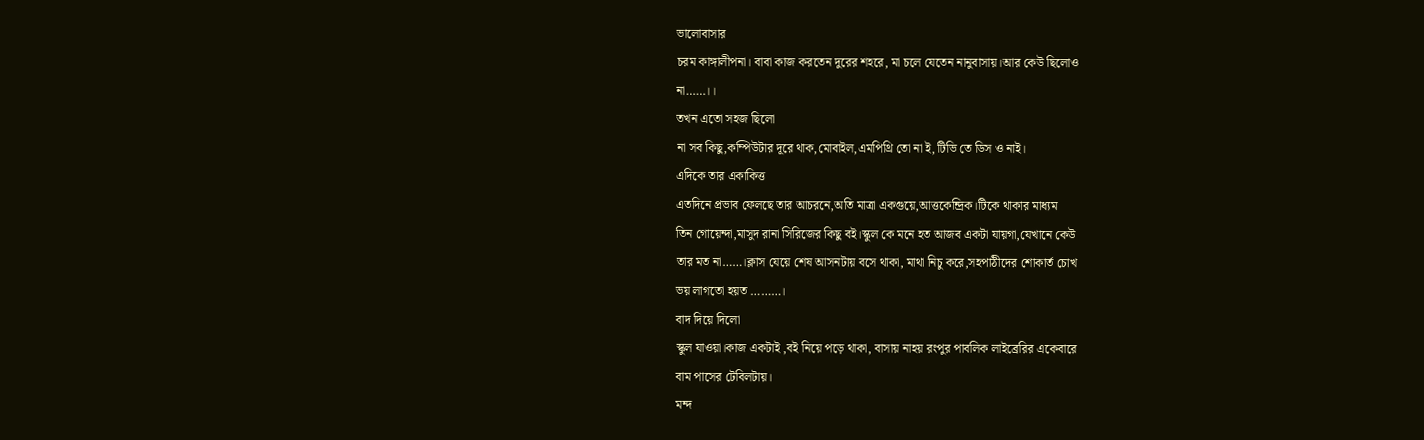ভালোবাসার
চরম কাঙ্গালীপনা। বাবা কাজ করতেন দুরের শহরে, মা চলে যেতেন নানুবাসায়।আর কেউ ছিলোও
না……।।
তখন এতো সহজ ছিলো
না সব কিছু,কম্পিউটার দূরে থাক,মোবাইল,এমপিথ্রি তো না ই, টিভি তে ডিস ও নাই।
এদিকে তার একাকিত্ত
এতদিনে প্রভাব ফেলছে তার আচরনে,অতি মাত্রা একগুয়ে,আত্তকেন্দ্রিক।টিকে থাকার মাধ্যম
তিন গোয়েন্দা,মাসুদ রানা সিরিজের কিছু বই।স্কুল কে মনে হত আজব একটা যায়গা,যেখানে কেউ
তার মত না……।ক্লাস যেয়ে শেষ আসনটায় বসে থাকা, মাথা নিচু করে,সহপাঠীদের শোকার্ত চোখ
ভয় লাগতো হয়ত ………।
বাদ দিয়ে দিলো
স্কুল যাওয়া।কাজ একটাই ,বই নিয়ে পড়ে থাকা, বাসায় নাহয় রংপুর পাবলিক লাইব্রেরির একেবারে
বাম পাসের টেবিলটায়।
মন্দ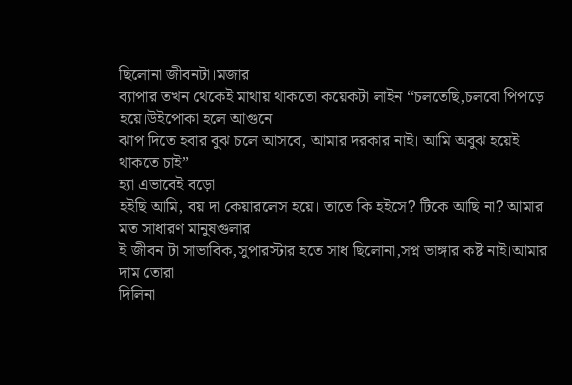ছিলোনা জীবনটা।মজার
ব্যাপার তখন থেকেই মাথায় থাকতো কয়েকটা লাইন “চলতেছি,চলবো পিপড়ে হয়ে।উইপোকা হলে আগুনে
ঝাপ দিতে হবার বুঝ চলে আসবে, আমার দরকার নাই। আমি অবুঝ হয়েই থাকতে চাই”
হ্যা এভাবেই বড়ো
হইছি আমি, বয় দা কেয়ারলেস হয়ে। তাতে কি হইসে? টিকে আছি না? আমার মত সাধারণ মানুষগুলার
ই জীবন টা সাভাবিক,সুপারস্টার হতে সাধ ছিলোনা,সপ্ন ভাঙ্গার কষ্ট নাই।আমার দাম তোরা
দিলিনা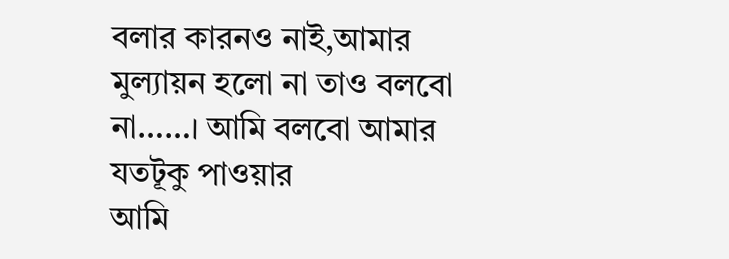বলার কারনও নাই,আমার মুল্যায়ন হলো না তাও বলবো না……। আমি বলবো আমার যতটূকু পাওয়ার
আমি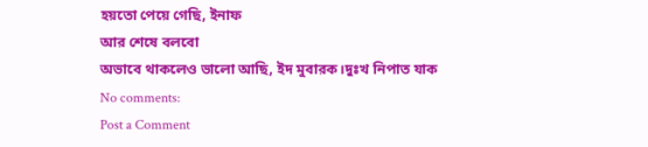হয়তো পেয়ে গেছি, ইনাফ
আর শেষে বলবো
অভাবে থাকলেও ভালো আছি, ইদ মুবারক।দুঃখ নিপাত যাক
No comments:
Post a Comment